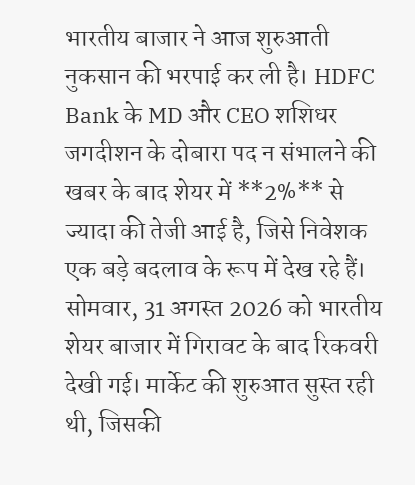भारतीय बाजार ने आज शुरुआती नुकसान की भरपाई कर ली है। HDFC Bank के MD और CEO शशिधर जगदीशन के दोबारा पद न संभालने की खबर के बाद शेयर में **2%** से ज्यादा की तेजी आई है, जिसे निवेशक एक बड़े बदलाव के रूप में देख रहे हैं।
सोमवार, 31 अगस्त 2026 को भारतीय शेयर बाजार में गिरावट के बाद रिकवरी देखी गई। मार्केट की शुरुआत सुस्त रही थी, जिसकी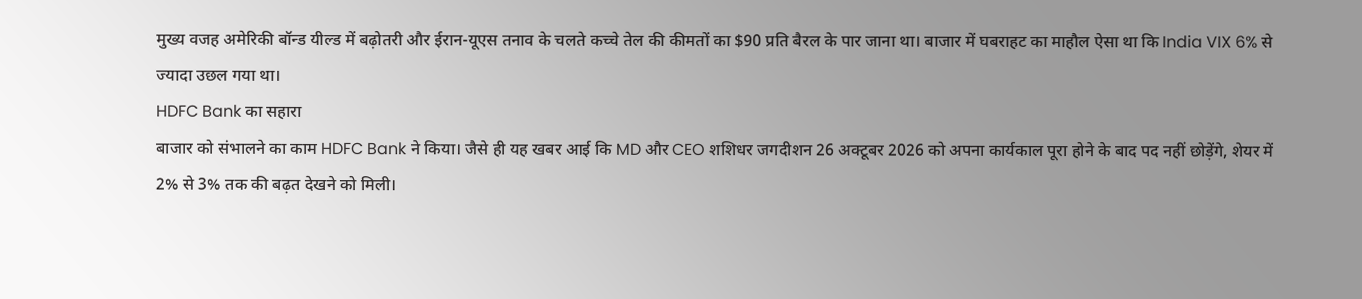मुख्य वजह अमेरिकी बॉन्ड यील्ड में बढ़ोतरी और ईरान-यूएस तनाव के चलते कच्चे तेल की कीमतों का $90 प्रति बैरल के पार जाना था। बाजार में घबराहट का माहौल ऐसा था कि India VIX 6% से ज्यादा उछल गया था।
HDFC Bank का सहारा
बाजार को संभालने का काम HDFC Bank ने किया। जैसे ही यह खबर आई कि MD और CEO शशिधर जगदीशन 26 अक्टूबर 2026 को अपना कार्यकाल पूरा होने के बाद पद नहीं छोड़ेंगे, शेयर में 2% से 3% तक की बढ़त देखने को मिली।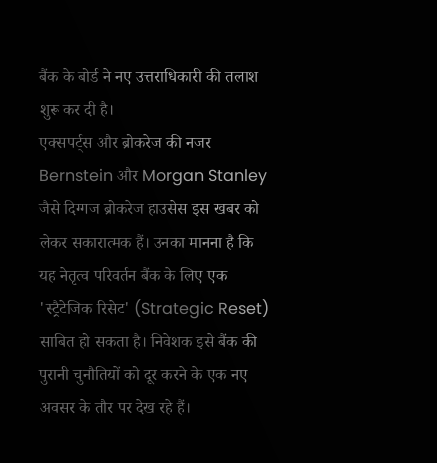बैंक के बोर्ड ने नए उत्तराधिकारी की तलाश शुरू कर दी है।
एक्सपर्ट्स और ब्रोकरेज की नजर
Bernstein और Morgan Stanley जैसे दिग्गज ब्रोकरेज हाउसेस इस खबर को लेकर सकारात्मक हैं। उनका मानना है कि यह नेतृत्व परिवर्तन बैंक के लिए एक 'स्ट्रैटेजिक रिसेट' (Strategic Reset) साबित हो सकता है। निवेशक इसे बैंक की पुरानी चुनौतियों को दूर करने के एक नए अवसर के तौर पर देख रहे हैं।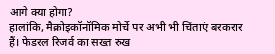आगे क्या होगा?
हालांकि, मैक्रोइकॉनॉमिक मोर्चे पर अभी भी चिंताएं बरकरार हैं। फेडरल रिजर्व का सख्त रुख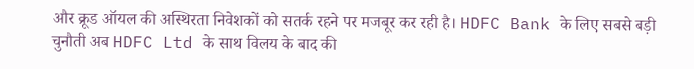और क्रूड ऑयल की अस्थिरता निवेशकों को सतर्क रहने पर मजबूर कर रही है। HDFC Bank के लिए सबसे बड़ी चुनौती अब HDFC Ltd के साथ विलय के बाद की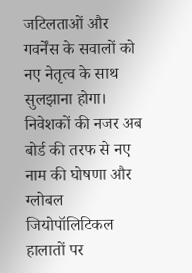जटिलताओं और गवर्नेंस के सवालों को नए नेतृत्व के साथ सुलझाना होगा। निवेशकों की नजर अब बोर्ड की तरफ से नए नाम की घोषणा और ग्लोबल जियोपॉलिटिकल हालातों पर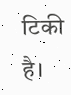टिकी है।